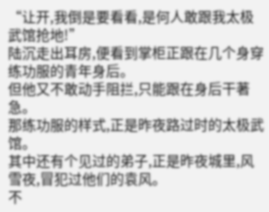“让开,我倒是要看看,是何人敢跟我太极武馆抢地!”
陆沉走出耳房,便看到掌柜正跟在几个身穿练功服的青年身后。
但他又不敢动手阻拦,只能跟在身后干著急。
那练功服的样式,正是昨夜路过时的太极武馆。
其中还有个见过的弟子,正是昨夜城里,风雪夜,冒犯过他们的袁风。
不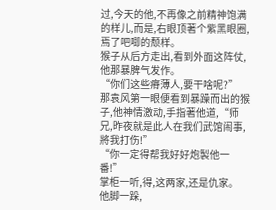过,今天的他,不再像之前精神饱满的样儿,而是,右眼顶著个紫黑眼圈,焉了吧唧的颓样。
猴子从后方走出,看到外面这阵仗,他那暴脾气发作。
“你们这些瘠薄人,要干啥呢?”
那袁风第一眼便看到暴躁而出的猴子,他神情激动,手指著他道,“师兄,昨夜就是此人在我们武馆闹事,將我打伤!”
“你一定得帮我好好炮製他一番!”
掌柜一听,得,这两家,还是仇家。
他脚一跺,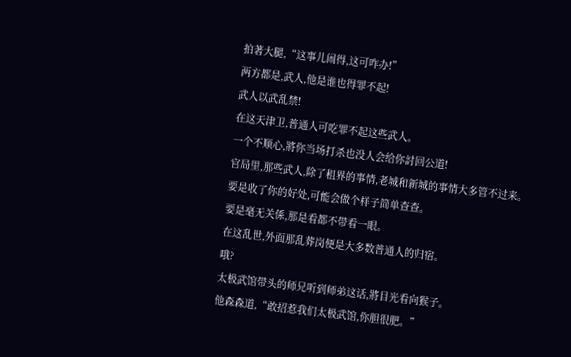拍著大腿,“这事儿闹得,这可咋办!”
两方都是,武人,他是谁也得罪不起!
武人以武乱禁!
在这天津卫,普通人可吃罪不起这些武人。
一个不顺心,將你当场打杀也没人会给你討回公道!
官局里,那些武人,除了租界的事情,老城和新城的事情大多管不过来。
要是收了你的好处,可能会做个样子简单查查。
要是毫无关係,那是看都不带看一眼。
在这乱世,外面那乱葬岗便是大多数普通人的归宿。
哦?
太极武馆带头的师兄听到师弟这话,將目光看向猴子。
他森森道,“敢招惹我们太极武馆,你胆很肥。”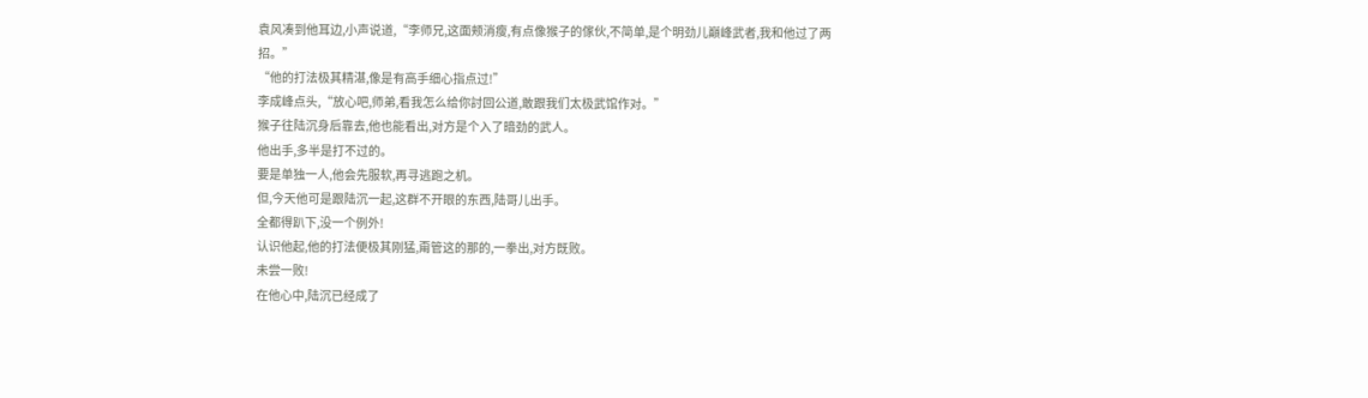袁风凑到他耳边,小声说道,“李师兄,这面颊消瘦,有点像猴子的傢伙,不简单,是个明劲儿巔峰武者,我和他过了两招。”
“他的打法极其精湛,像是有高手细心指点过!”
李成峰点头,“放心吧,师弟,看我怎么给你討回公道,敢跟我们太极武馆作对。”
猴子往陆沉身后靠去,他也能看出,对方是个入了暗劲的武人。
他出手,多半是打不过的。
要是单独一人,他会先服软,再寻逃跑之机。
但,今天他可是跟陆沉一起,这群不开眼的东西,陆哥儿出手。
全都得趴下,没一个例外!
认识他起,他的打法便极其刚猛,甭管这的那的,一拳出,对方既败。
未尝一败!
在他心中,陆沉已经成了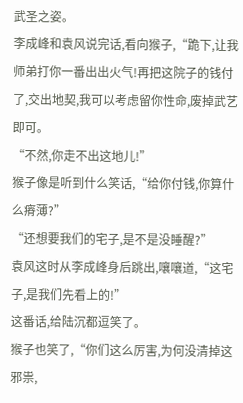武圣之姿。
李成峰和袁风说完话,看向猴子,“跪下,让我师弟打你一番出出火气!再把这院子的钱付了,交出地契,我可以考虑留你性命,废掉武艺即可。
“不然,你走不出这地儿!”
猴子像是听到什么笑话,“给你付钱,你算什么瘠薄?”
“还想要我们的宅子,是不是没睡醒?”
袁风这时从李成峰身后跳出,嚷嚷道,“这宅子,是我们先看上的!”
这番话,给陆沉都逗笑了。
猴子也笑了,“你们这么厉害,为何没清掉这邪祟,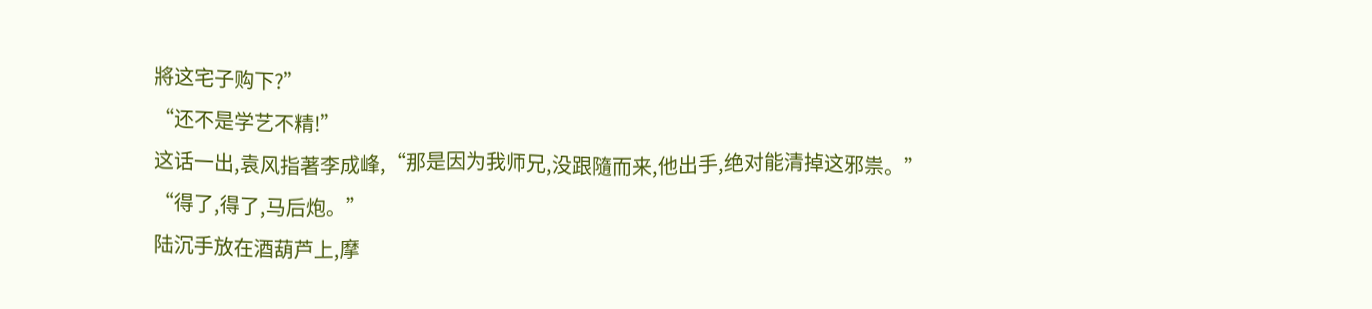將这宅子购下?”
“还不是学艺不精!”
这话一出,袁风指著李成峰,“那是因为我师兄,没跟隨而来,他出手,绝对能清掉这邪祟。”
“得了,得了,马后炮。”
陆沉手放在酒葫芦上,摩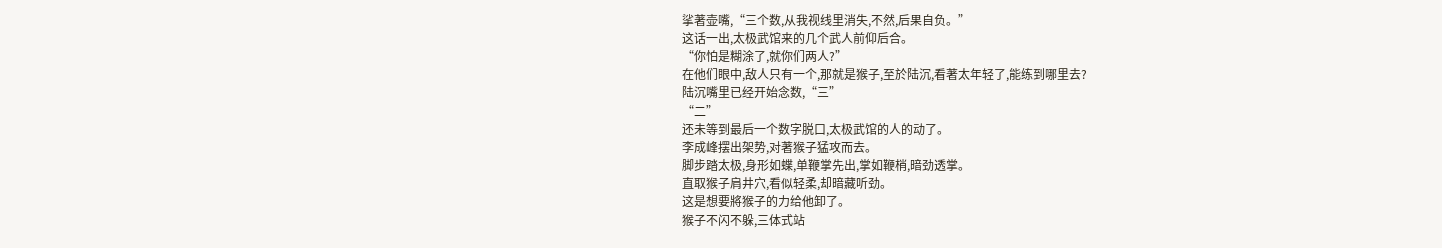挲著壶嘴,“三个数,从我视线里消失,不然,后果自负。”
这话一出,太极武馆来的几个武人前仰后合。
“你怕是糊涂了,就你们两人?”
在他们眼中,敌人只有一个,那就是猴子,至於陆沉,看著太年轻了,能练到哪里去?
陆沉嘴里已经开始念数,“三”
“二”
还未等到最后一个数字脱口,太极武馆的人的动了。
李成峰摆出架势,对著猴子猛攻而去。
脚步踏太极,身形如蝶,单鞭掌先出,掌如鞭梢,暗劲透掌。
直取猴子肩井穴,看似轻柔,却暗藏听劲。
这是想要將猴子的力给他卸了。
猴子不闪不躲,三体式站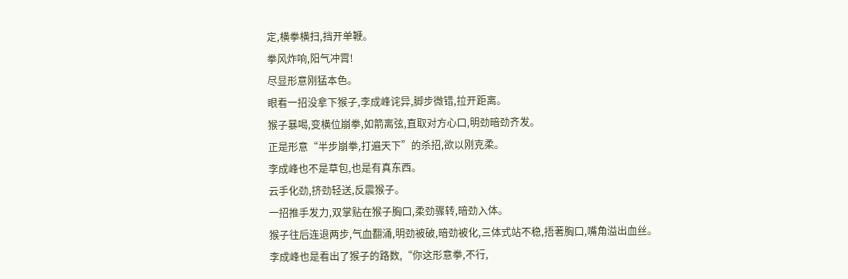定,横拳横扫,挡开单鞭。
拳风炸响,阳气冲霄!
尽显形意刚猛本色。
眼看一招没拿下猴子,李成峰诧异,脚步微错,拉开距离。
猴子暴喝,变横位崩拳,如箭离弦,直取对方心口,明劲暗劲齐发。
正是形意“半步崩拳,打遍天下”的杀招,欲以刚克柔。
李成峰也不是草包,也是有真东西。
云手化劲,挤劲轻送,反震猴子。
一招推手发力,双掌贴在猴子胸口,柔劲骤转,暗劲入体。
猴子往后连退两步,气血翻涌,明劲被破,暗劲被化,三体式站不稳,捂著胸口,嘴角溢出血丝。
李成峰也是看出了猴子的路数,“你这形意拳,不行,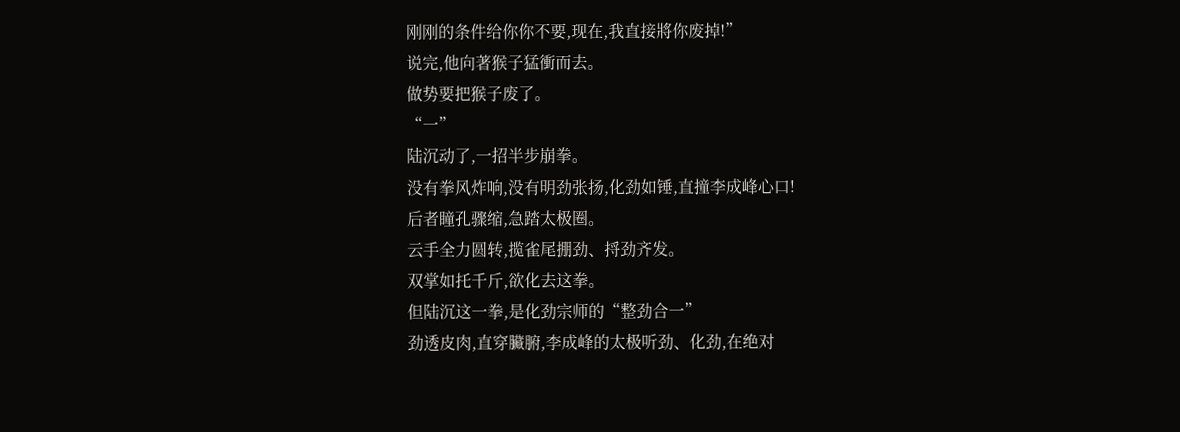刚刚的条件给你你不要,现在,我直接將你废掉!”
说完,他向著猴子猛衝而去。
做势要把猴子废了。
“一”
陆沉动了,一招半步崩拳。
没有拳风炸响,没有明劲张扬,化劲如锤,直撞李成峰心口!
后者瞳孔骤缩,急踏太极圈。
云手全力圆转,揽雀尾掤劲、捋劲齐发。
双掌如托千斤,欲化去这拳。
但陆沉这一拳,是化劲宗师的“整劲合一”
劲透皮肉,直穿臟腑,李成峰的太极听劲、化劲,在绝对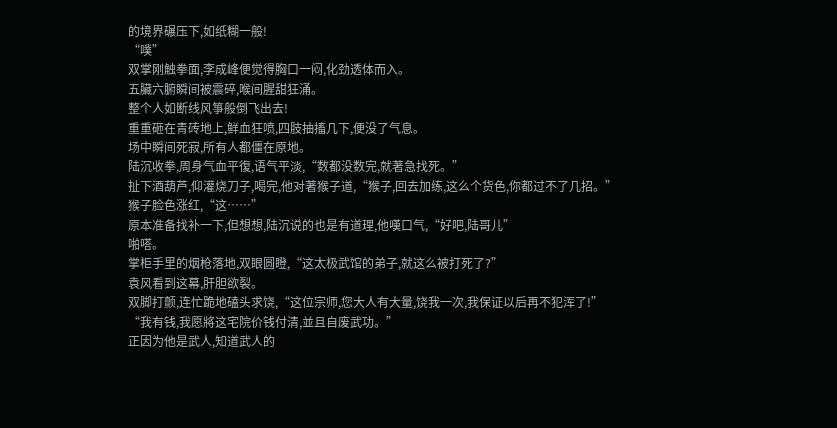的境界碾压下,如纸糊一般!
“噗”
双掌刚触拳面,李成峰便觉得胸口一闷,化劲透体而入。
五臟六腑瞬间被震碎,喉间腥甜狂涌。
整个人如断线风箏般倒飞出去!
重重砸在青砖地上,鲜血狂喷,四肢抽搐几下,便没了气息。
场中瞬间死寂,所有人都僵在原地。
陆沉收拳,周身气血平復,语气平淡,“数都没数完,就著急找死。”
扯下酒葫芦,仰灌烧刀子,喝完,他对著猴子道,“猴子,回去加练,这么个货色,你都过不了几招。”
猴子脸色涨红,“这……”
原本准备找补一下,但想想,陆沉说的也是有道理,他嘆口气,“好吧,陆哥儿”
啪嗒。
掌柜手里的烟枪落地,双眼圆瞪,“这太极武馆的弟子,就这么被打死了?”
袁风看到这幕,肝胆欲裂。
双脚打颤,连忙跪地磕头求饶,“这位宗师,您大人有大量,饶我一次,我保证以后再不犯浑了!”
“我有钱,我愿將这宅院价钱付清,並且自废武功。”
正因为他是武人,知道武人的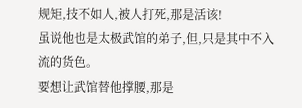规矩,技不如人,被人打死,那是活该!
虽说他也是太极武馆的弟子,但,只是其中不入流的货色。
要想让武馆替他撑腰,那是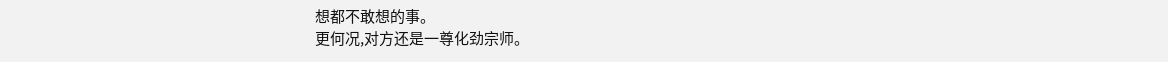想都不敢想的事。
更何况,对方还是一尊化劲宗师。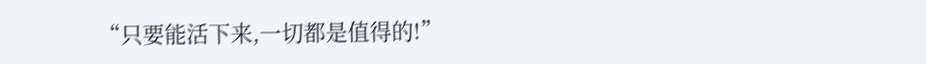“只要能活下来,一切都是值得的!”